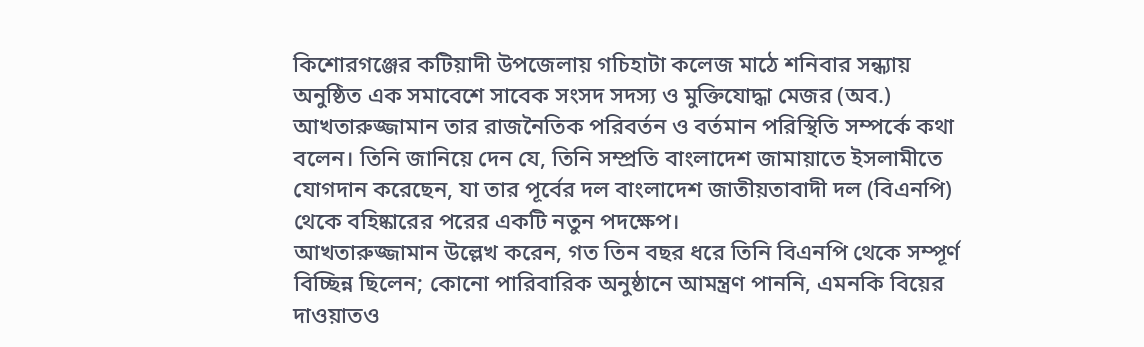কিশোরগঞ্জের কটিয়াদী উপজেলায় গচিহাটা কলেজ মাঠে শনিবার সন্ধ্যায় অনুষ্ঠিত এক সমাবেশে সাবেক সংসদ সদস্য ও মুক্তিযোদ্ধা মেজর (অব.) আখতারুজ্জামান তার রাজনৈতিক পরিবর্তন ও বর্তমান পরিস্থিতি সম্পর্কে কথা বলেন। তিনি জানিয়ে দেন যে, তিনি সম্প্রতি বাংলাদেশ জামায়াতে ইসলামীতে যোগদান করেছেন, যা তার পূর্বের দল বাংলাদেশ জাতীয়তাবাদী দল (বিএনপি) থেকে বহিষ্কারের পরের একটি নতুন পদক্ষেপ।
আখতারুজ্জামান উল্লেখ করেন, গত তিন বছর ধরে তিনি বিএনপি থেকে সম্পূর্ণ বিচ্ছিন্ন ছিলেন; কোনো পারিবারিক অনুষ্ঠানে আমন্ত্রণ পাননি, এমনকি বিয়ের দাওয়াতও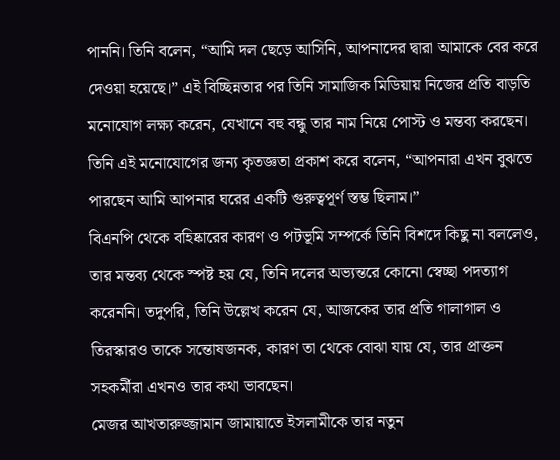পাননি। তিনি বলেন, “আমি দল ছেড়ে আসিনি, আপনাদের দ্বারা আমাকে বের করে দেওয়া হয়েছে।” এই বিচ্ছিন্নতার পর তিনি সামাজিক মিডিয়ায় নিজের প্রতি বাড়তি মনোযোগ লক্ষ্য করেন, যেখানে বহু বন্ধু তার নাম নিয়ে পোস্ট ও মন্তব্য করছেন। তিনি এই মনোযোগের জন্য কৃতজ্ঞতা প্রকাশ করে বলেন, “আপনারা এখন বুঝতে পারছেন আমি আপনার ঘরের একটি গুরুত্বপূর্ণ স্তম্ভ ছিলাম।”
বিএনপি থেকে বহিষ্কারের কারণ ও পটভূমি সম্পর্কে তিনি বিশদে কিছু না বললেও, তার মন্তব্য থেকে স্পষ্ট হয় যে, তিনি দলের অভ্যন্তরে কোনো স্বেচ্ছা পদত্যাগ করেননি। তদুপরি, তিনি উল্লেখ করেন যে, আজকের তার প্রতি গালাগাল ও তিরস্কারও তাকে সন্তোষজনক, কারণ তা থেকে বোঝা যায় যে, তার প্রাক্তন সহকর্মীরা এখনও তার কথা ভাবছেন।
মেজর আখতারুজ্জামান জামায়াতে ইসলামীকে তার নতুন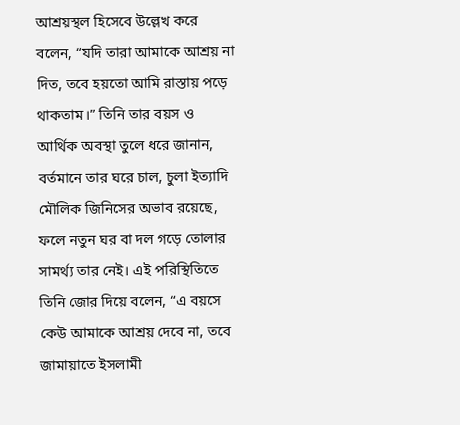আশ্রয়স্থল হিসেবে উল্লেখ করে বলেন, “যদি তারা আমাকে আশ্রয় না দিত, তবে হয়তো আমি রাস্তায় পড়ে থাকতাম।” তিনি তার বয়স ও আর্থিক অবস্থা তুলে ধরে জানান, বর্তমানে তার ঘরে চাল, চুলা ইত্যাদি মৌলিক জিনিসের অভাব রয়েছে, ফলে নতুন ঘর বা দল গড়ে তোলার সামর্থ্য তার নেই। এই পরিস্থিতিতে তিনি জোর দিয়ে বলেন, “এ বয়সে কেউ আমাকে আশ্রয় দেবে না, তবে জামায়াতে ইসলামী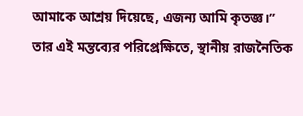আমাকে আশ্রয় দিয়েছে, এজন্য আমি কৃতজ্ঞ।”
তার এই মন্তব্যের পরিপ্রেক্ষিতে, স্থানীয় রাজনৈতিক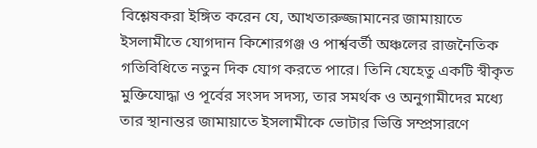বিশ্লেষকরা ইঙ্গিত করেন যে, আখতারুজ্জামানের জামায়াতে ইসলামীতে যোগদান কিশোরগঞ্জ ও পার্শ্ববর্তী অঞ্চলের রাজনৈতিক গতিবিধিতে নতুন দিক যোগ করতে পারে। তিনি যেহেতু একটি স্বীকৃত মুক্তিযোদ্ধা ও পূর্বের সংসদ সদস্য, তার সমর্থক ও অনুগামীদের মধ্যে তার স্থানান্তর জামায়াতে ইসলামীকে ভোটার ভিত্তি সম্প্রসারণে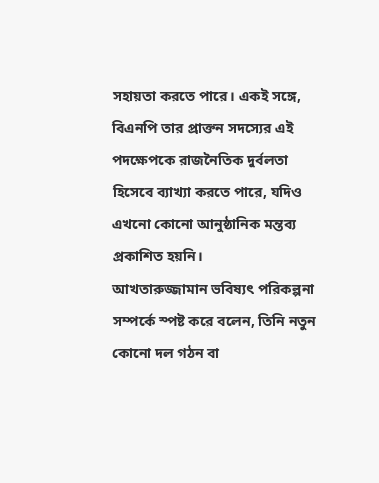সহায়তা করতে পারে। একই সঙ্গে, বিএনপি তার প্রাক্তন সদস্যের এই পদক্ষেপকে রাজনৈতিক দুর্বলতা হিসেবে ব্যাখ্যা করতে পারে, যদিও এখনো কোনো আনুষ্ঠানিক মন্তব্য প্রকাশিত হয়নি।
আখতারুজ্জামান ভবিষ্যৎ পরিকল্পনা সম্পর্কে স্পষ্ট করে বলেন, তিনি নতুন কোনো দল গঠন বা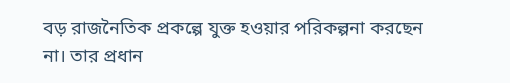বড় রাজনৈতিক প্রকল্পে যুক্ত হওয়ার পরিকল্পনা করছেন না। তার প্রধান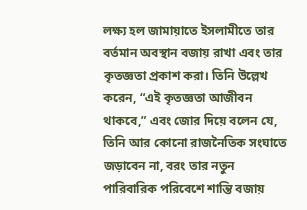লক্ষ্য হল জামায়াতে ইসলামীতে তার বর্তমান অবস্থান বজায় রাখা এবং তার কৃতজ্ঞতা প্রকাশ করা। তিনি উল্লেখ করেন, “এই কৃতজ্ঞতা আজীবন থাকবে,” এবং জোর দিয়ে বলেন যে, তিনি আর কোনো রাজনৈতিক সংঘাতে জড়াবেন না, বরং তার নতুন পারিবারিক পরিবেশে শান্তি বজায়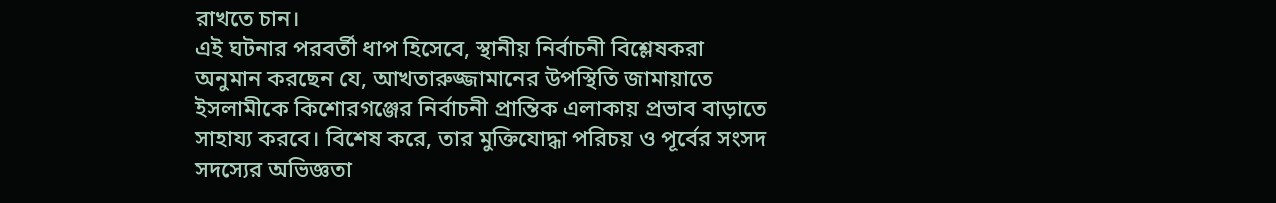রাখতে চান।
এই ঘটনার পরবর্তী ধাপ হিসেবে, স্থানীয় নির্বাচনী বিশ্লেষকরা অনুমান করছেন যে, আখতারুজ্জামানের উপস্থিতি জামায়াতে ইসলামীকে কিশোরগঞ্জের নির্বাচনী প্রান্তিক এলাকায় প্রভাব বাড়াতে সাহায্য করবে। বিশেষ করে, তার মুক্তিযোদ্ধা পরিচয় ও পূর্বের সংসদ সদস্যের অভিজ্ঞতা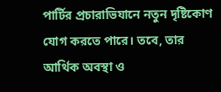পার্টির প্রচারাভিযানে নতুন দৃষ্টিকোণ যোগ করতে পারে। তবে, তার আর্থিক অবস্থা ও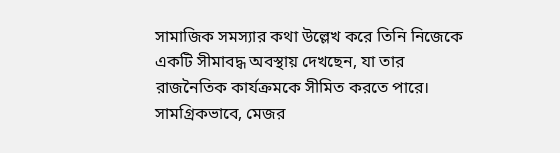সামাজিক সমস্যার কথা উল্লেখ করে তিনি নিজেকে একটি সীমাবদ্ধ অবস্থায় দেখছেন, যা তার রাজনৈতিক কার্যক্রমকে সীমিত করতে পারে।
সামগ্রিকভাবে, মেজর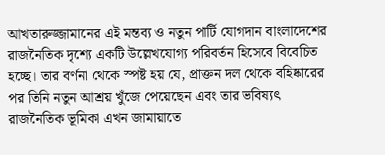আখতারুজ্জামানের এই মন্তব্য ও নতুন পার্টি যোগদান বাংলাদেশের রাজনৈতিক দৃশ্যে একটি উল্লেখযোগ্য পরিবর্তন হিসেবে বিবেচিত হচ্ছে। তার বর্ণনা থেকে স্পষ্ট হয় যে, প্রাক্তন দল থেকে বহিষ্কারের পর তিনি নতুন আশ্রয় খুঁজে পেয়েছেন এবং তার ভবিষ্যৎ রাজনৈতিক ভূমিকা এখন জামায়াতে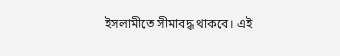ইসলামীতে সীমাবদ্ধ থাকবে। এই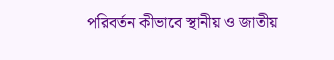পরিবর্তন কীভাবে স্থানীয় ও জাতীয়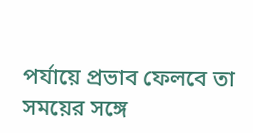পর্যায়ে প্রভাব ফেলবে তা সময়ের সঙ্গে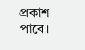প্রকাশ পাবে।